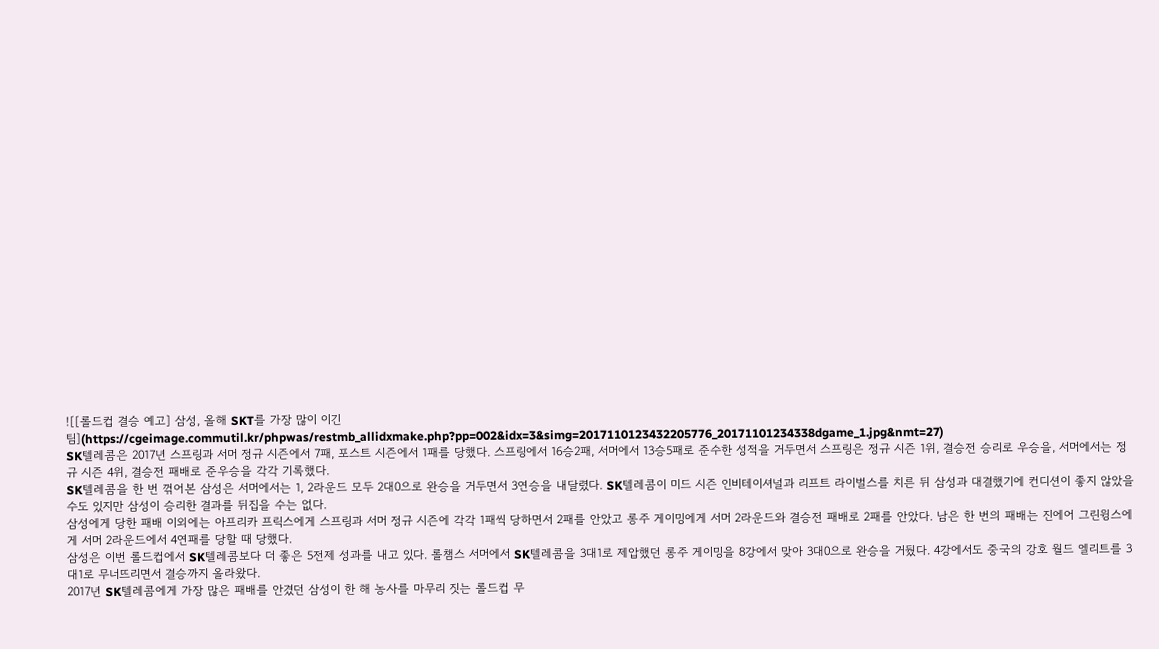![[롤드컵 결승 예고] 삼성, 올해 SKT를 가장 많이 이긴 팀](https://cgeimage.commutil.kr/phpwas/restmb_allidxmake.php?pp=002&idx=3&simg=2017110123432205776_20171101234338dgame_1.jpg&nmt=27)
SK텔레콤은 2017년 스프링과 서머 정규 시즌에서 7패, 포스트 시즌에서 1패를 당했다. 스프링에서 16승2패, 서머에서 13승5패로 준수한 성적을 거두면서 스프링은 정규 시즌 1위, 결승전 승리로 우승을, 서머에서는 정규 시즌 4위, 결승전 패배로 준우승을 각각 기록했다.
SK텔레콤을 한 번 꺾어본 삼성은 서머에서는 1, 2라운드 모두 2대0으로 완승을 거두면서 3연승을 내달렸다. SK텔레콤이 미드 시즌 인비테이셔널과 리프트 라이벌스를 치른 뒤 삼성과 대결했기에 컨디션이 좋지 않았을 수도 있지만 삼성이 승리한 결과를 뒤집을 수는 없다.
삼성에게 당한 패배 이외에는 아프리카 프릭스에게 스프링과 서머 정규 시즌에 각각 1패씩 당하면서 2패를 안았고 롱주 게이밍에게 서머 2라운드와 결승전 패배로 2패를 안았다. 남은 한 번의 패배는 진에어 그린윙스에게 서머 2라운드에서 4연패를 당할 때 당했다.
삼성은 이번 롤드컵에서 SK텔레콤보다 더 좋은 5전제 성과를 내고 있다. 롤챔스 서머에서 SK텔레콤을 3대1로 제압했던 롱주 게이밍을 8강에서 맞아 3대0으로 완승을 거뒀다. 4강에서도 중국의 강호 월드 엘리트를 3대1로 무너뜨리면서 결승까지 올라왔다.
2017년 SK텔레콤에게 가장 많은 패배를 안겼던 삼성이 한 해 농사를 마무리 짓는 롤드컵 무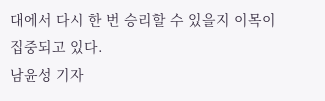대에서 다시 한 번 승리할 수 있을지 이목이 집중되고 있다.
남윤성 기자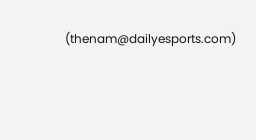(thenam@dailyesports.com)